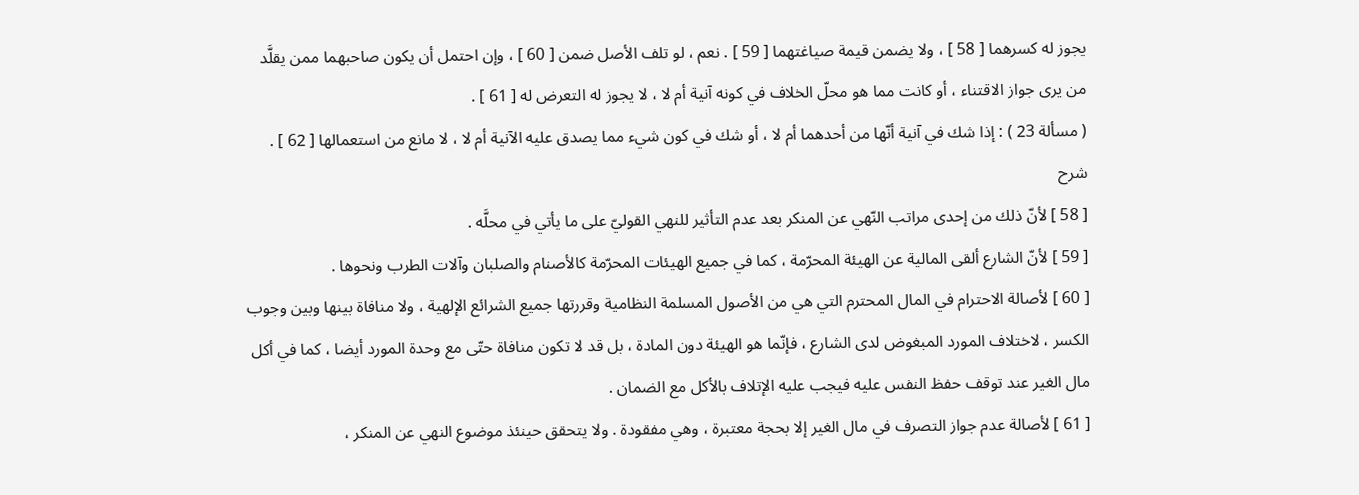يجوز له كسرهما [ 58 ] ، ولا يضمن قيمة صياغتهما [ 59 ] . نعم ، لو تلف الأصل ضمن [ 60 ] ، وإن احتمل أن يكون صاحبهما ممن يقلَّد من يرى جواز الاقتناء ، أو كانت مما هو محلّ الخلاف في كونه آنية أم لا ، لا يجوز له التعرض له [ 61 ] .
( مسألة 23 ) : إذا شك في آنية أنّها من أحدهما أم لا ، أو شك في كون شيء مما يصدق عليه الآنية أم لا ، لا مانع من استعمالها [ 62 ] .
شرح
[ 58 ] لأنّ ذلك من إحدى مراتب النّهي عن المنكر بعد عدم التأثير للنهي القوليّ على ما يأتي في محلَّه .
[ 59 ] لأنّ الشارع ألقى المالية عن الهيئة المحرّمة ، كما في جميع الهيئات المحرّمة كالأصنام والصلبان وآلات الطرب ونحوها .
[ 60 ] لأصالة الاحترام في المال المحترم التي هي من الأصول المسلمة النظامية وقررتها جميع الشرائع الإلهية ، ولا منافاة بينها وبين وجوب الكسر ، لاختلاف المورد المبغوض لدى الشارع ، فإنّما هو الهيئة دون المادة ، بل قد لا تكون منافاة حتّى مع وحدة المورد أيضا ، كما في أكل مال الغير عند توقف حفظ النفس عليه فيجب عليه الإتلاف بالأكل مع الضمان .
[ 61 ] لأصالة عدم جواز التصرف في مال الغير إلا بحجة معتبرة ، وهي مفقودة . ولا يتحقق حينئذ موضوع النهي عن المنكر ،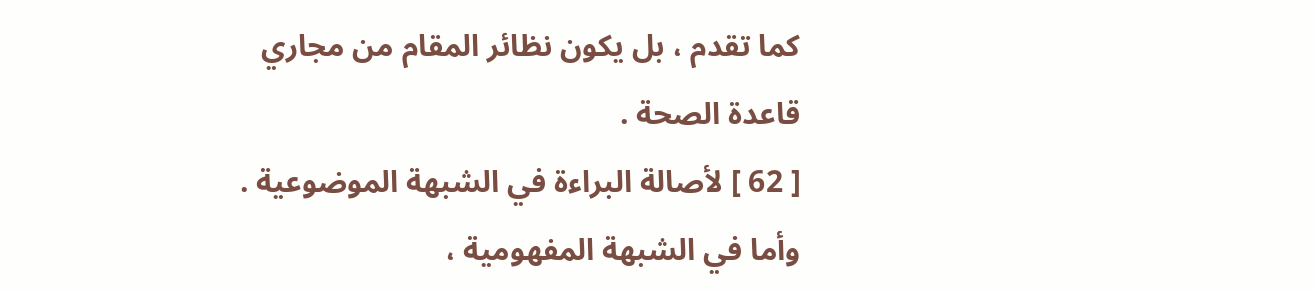كما تقدم ، بل يكون نظائر المقام من مجاري قاعدة الصحة .
[ 62 ] لأصالة البراءة في الشبهة الموضوعية . وأما في الشبهة المفهومية ،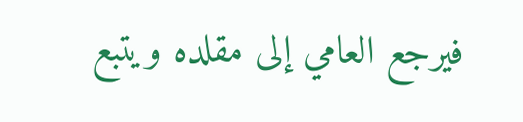فيرجع العامي إلى مقلده ويتبع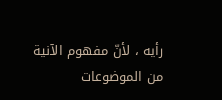رأيه ، لأنّ مفهوم الآنية من الموضوعات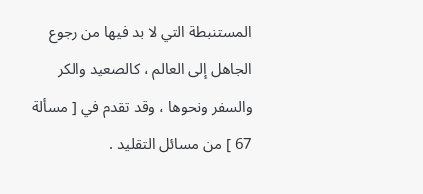المستنبطة التي لا بد فيها من رجوع الجاهل إلى العالم ، كالصعيد والكر والسفر ونحوها ، وقد تقدم في [ مسألة 67 ] من مسائل التقليد .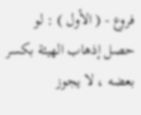فروع - ( الأول ) : لو حصل إذهاب الهيئة بكسر بعضه ، لا يجوز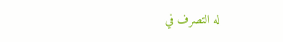له التصرف في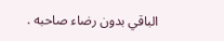الباقي بدون رضاء صاحبه .